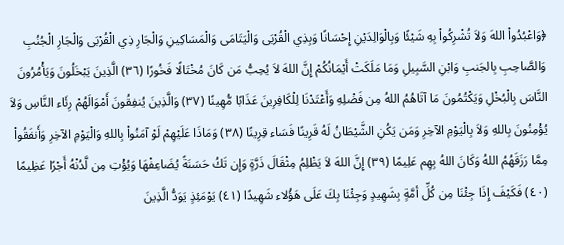﴿وَاعْبُدُواْ اللهَ وَلاَ تُشْرِكُواْ بِهِ شَيْئًا وَبِالْوَالِدَيْنِ إِحْسَانًا وَبِذِي الْقُرْبَى وَالْيَتَامَى وَالْمَسَاكِينِ وَالْجَارِ ذِي الْقُرْبَى وَالْجَارِ الْجُنُبِ وَالصَّاحِبِ بِالجَنبِ وَابْنِ السَّبِيلِ وَمَا مَلَكَتْ أَيْمَانُكُمْ إِنَّ اللهَ لاَ يُحِبُّ مَن كَانَ مُخْتَالًا فَخُورًا (٣٦) الَّذِينَ يَبْخَلُونَ وَيَأْمُرُونَ النَّاسَ بِالْبُخْلِ وَيَكْتُمُونَ مَا آتَاهُمُ اللهُ مِن فَضْلِهِ وَأَعْتَدْنَا لِلْكَافِرِينَ عَذَابًا مُّهِينًا (٣٧) وَالَّذِينَ يُنفِقُونَ أَمْوَالَهُمْ رِئَاء النَّاسِ وَلاَ يُؤْمِنُونَ بِاللهِ وَلاَ بِالْيَوْمِ الآخِرِ وَمَن يَكُنِ الشَّيْطَانُ لَهُ قَرِينًا فَسَاء قِرِينًا (٣٨) وَمَاذَا عَلَيْهِمْ لَوْ آمَنُواْ بِاللهِ وَالْيَوْمِ الآخِرِ وَأَنفَقُواْ مِمَّا رَزَقَهُمُ اللهُ وَكَانَ اللهُ بِهِم عَلِيمًا (٣٩) إِنَّ اللهَ لاَ يَظْلِمُ مِثْقَالَ ذَرَّةٍ وَإِن تَكُ حَسَنَةً يُضَاعِفْهَا وَيُؤْتِ مِن لَّدُنْهُ أَجْرًا عَظِيمًا (٤٠) فَكَيْفَ إِذَا جِئْنَا مِن كُلِّ أمَّةٍ بِشَهِيدٍ وَجِئْنَا بِكَ عَلَى هَؤُلاء شَهِيدًا (٤١) يَوْمَئِذٍ يَوَدُّ الَّذِينَ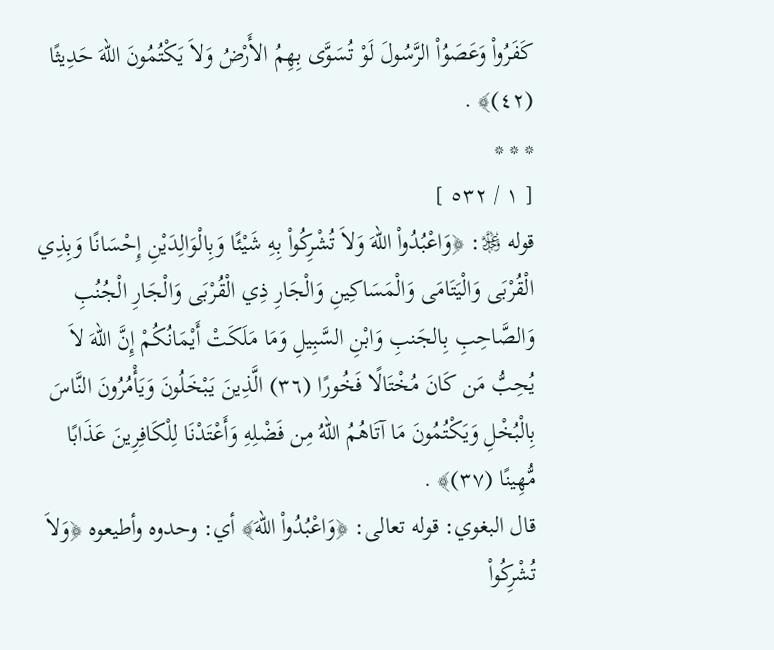كَفَرُواْ وَعَصَوُاْ الرَّسُولَ لَوْ تُسَوَّى بِهِمُ الأَرْضُ وَلاَ يَكْتُمُونَ اللهَ حَدِيثًا (٤٢)﴾ .
* * *
[ ١ / ٥٣٢ ]
قوله ﷿: ﴿وَاعْبُدُواْ اللهَ وَلاَ تُشْرِكُواْ بِهِ شَيْئًا وَبِالْوَالِدَيْنِ إِحْسَانًا وَبِذِي الْقُرْبَى وَالْيَتَامَى وَالْمَسَاكِينِ وَالْجَارِ ذِي الْقُرْبَى وَالْجَارِ الْجُنُبِ وَالصَّاحِبِ بِالجَنبِ وَابْنِ السَّبِيلِ وَمَا مَلَكَتْ أَيْمَانُكُمْ إِنَّ اللهَ لاَ يُحِبُّ مَن كَانَ مُخْتَالًا فَخُورًا (٣٦) الَّذِينَ يَبْخَلُونَ وَيَأْمُرُونَ النَّاسَ بِالْبُخْلِ وَيَكْتُمُونَ مَا آتَاهُمُ اللهُ مِن فَضْلِهِ وَأَعْتَدْنَا لِلْكَافِرِينَ عَذَابًا مُّهِينًا (٣٧)﴾ .
قال البغوي: قوله تعالى: ﴿وَاعْبُدُواْ اللهَ﴾ أي: وحدوه وأطيعوه ﴿وَلاَ تُشْرِكُواْ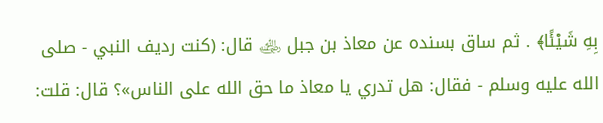بِهِ شَيْئًا﴾ . ثم ساق بسنده عن معاذ بن جبل ﵁ قال: (كنت رديف النبي - صلى الله عليه وسلم - فقال: هل تدري يا معاذ ما حق الله على الناس»؟ قال: قلت: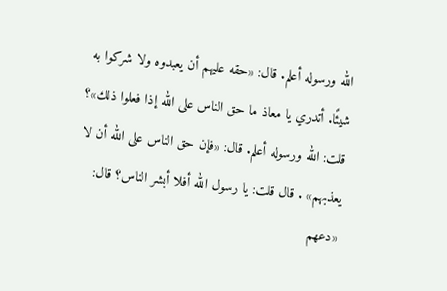الله ورسوله أعلم. قال: «حقه عليهم أن يعبدوه ولا شركوا به شيئًا. أتدري يا معاذ ما حق الناس على الله إذا فعلوا ذلك»؟ قلت: الله ورسوله أعلم. قال: «فإن حق الناس على الله أن لا يعذبهم» . قال قلت: يا رسول الله أفلا أبشر الناس؟ قال: «دعهم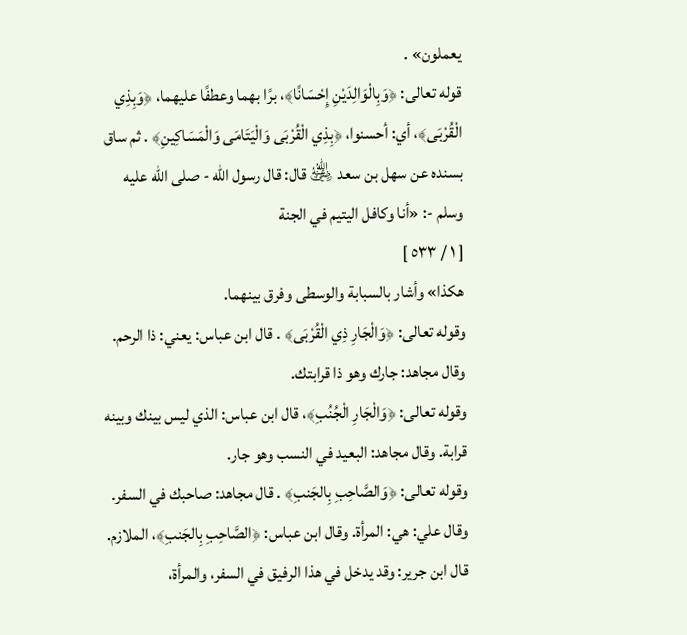يعملون» .
قوله تعالى: ﴿وَبِالْوَالِدَيْنِ إِحْسَانًا﴾، برًا بهما وعطفًا عليهما، ﴿وَبِذِي الْقُرْبَى﴾، أي: أحسنوا، ﴿بِذِي الْقُرْبَى وَالْيَتَامَى وَالْمَسَاكِينِ﴾ . ثم ساق بسنده عن سهل بن سعد ﵁ قال: قال رسول الله - صلى الله عليه وسلم -: «أنا وكافل اليتيم في الجنة
[ ١ / ٥٣٣ ]
هكذا» وأشار بالسبابة والوسطى وفرق بينهما.
وقوله تعالى: ﴿وَالْجَارِ ذِي الْقُرْبَى﴾ . قال ابن عباس: يعني: ذا الرحم. وقال مجاهد: جارك وهو ذا قرابتك.
وقوله تعالى: ﴿وَالْجَارِ الْجُنُبِ﴾، قال ابن عباس: الذي ليس بينك وبينه قرابة. وقال مجاهد: البعيد في النسب وهو جار.
وقوله تعالى: ﴿وَالصَّاحِبِ بِالجَنبِ﴾ . قال مجاهد: صاحبك في السفر. وقال علي: هي: المرأة. وقال ابن عباس: ﴿الصَّاحِبِ بِالجَنبِ﴾، الملازم.
قال ابن جرير: وقد يدخل في هذا الرفيق في السفر، والمرأة،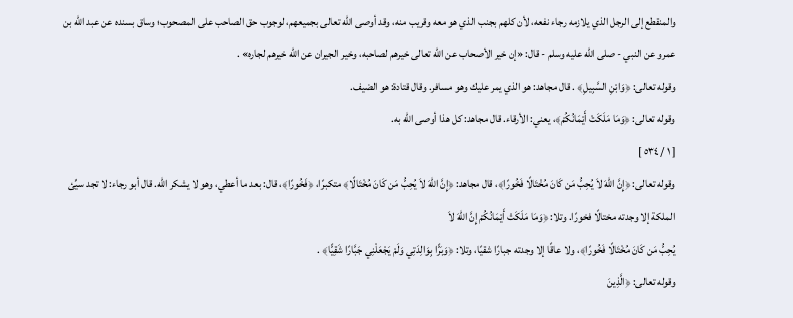والمنقطع إلى الرجل الذي يلازمه رجاء نفعه، لأن كلهم بجنب الذي هو معه وقريب منه، وقد أوصى الله تعالى بجميعهم، لوجوب حق الصاحب على المصحوب؛ وساق بسنده عن عبد الله بن عمرو عن النبي - صلى الله عليه وسلم - قال: «إن خير الأصحاب عن الله تعالى خيرهم لصاحبه، وخير الجيران عن الله خيرهم لجاره» .
وقوله تعالى: ﴿وَابْنِ السَّبِيلِ﴾ . قال مجاهد: هو الذي يمر عليك وهو مسافر. وقال قتادة: هو الضيف.
وقوله تعالى: ﴿وَمَا مَلَكَتْ أَيْمَانُكُمْ﴾، يعني: الأرقاء. قال مجاهد: كل هذا أوصى الله به.
[ ١ / ٥٣٤ ]
وقوله تعالى: ﴿إِنَّ اللهَ لاَ يُحِبُّ مَن كَانَ مُخْتَالًا فَخُورًا﴾، قال مجاهد: ﴿إِنَّ اللهَ لاَ يُحِبُّ مَن كَانَ مُخْتَالًا﴾ متكبرًا، ﴿فَخُورًا﴾، قال: بعد ما أعطي، وهو لا يشكر الله. قال أبو رجاء: لا تجد سيِّئ الملكة إلا وجدته مختالًا فخورًا. وتلا: ﴿وَمَا مَلَكَتْ أَيْمَانُكُمْ إِنَّ اللهَ لاَ
يُحِبُّ مَن كَانَ مُخْتَالًا فَخُورًا﴾، ولا عاقًا إلا وجدته جبارًا شقيًا، وتلا: ﴿وَبَرًّا بِوَالِدَتِي وَلَمْ يَجْعَلْنِي جَبَّارًا شَقِيًّا﴾ .
وقوله تعالى: ﴿الَّذِينَ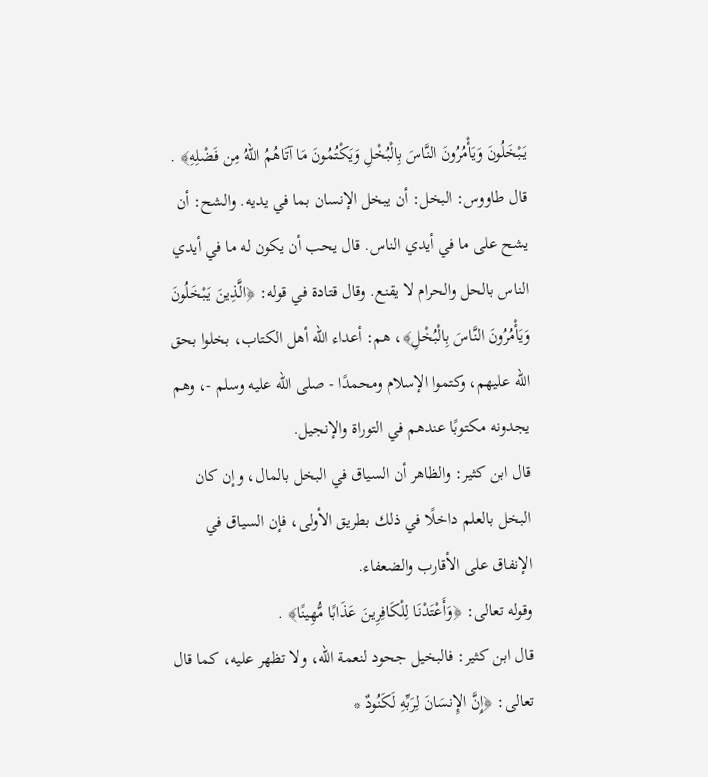يَبْخَلُونَ وَيَأْمُرُونَ النَّاسَ بِالْبُخْلِ وَيَكْتُمُونَ مَا آتَاهُمُ اللهُ مِن فَضْلِهِ﴾ . قال طاووس: البخل: أن يبخل الإنسان بما في يديه. والشح: أن يشح على ما في أيدي الناس. قال يحب أن يكون له ما في أيدي الناس بالحل والحرام لا يقنع. وقال قتادة في قوله: ﴿الَّذِينَ يَبْخَلُونَ وَيَأْمُرُونَ النَّاسَ بِالْبُخْلِ﴾، هم: أعداء الله أهل الكتاب، بخلوا بحق الله عليهم، وكتموا الإسلام ومحمدًا - صلى الله عليه وسلم -، وهم يجدونه مكتوبًا عندهم في التوراة والإنجيل.
قال ابن كثير: والظاهر أن السياق في البخل بالمال، وإن كان البخل بالعلم داخلًا في ذلك بطريق الأولى، فإن السياق في الإنفاق على الأقارب والضعفاء.
وقوله تعالى: ﴿وَأَعْتَدْنَا لِلْكَافِرِينَ عَذَابًا مُّهِينًا﴾ .
قال ابن كثير: فالبخيل جحود لنعمة الله، ولا تظهر عليه، كما قال تعالى: ﴿إِنَّ الإِنسَانَ لِرَبِّهِ لَكَنُودٌ *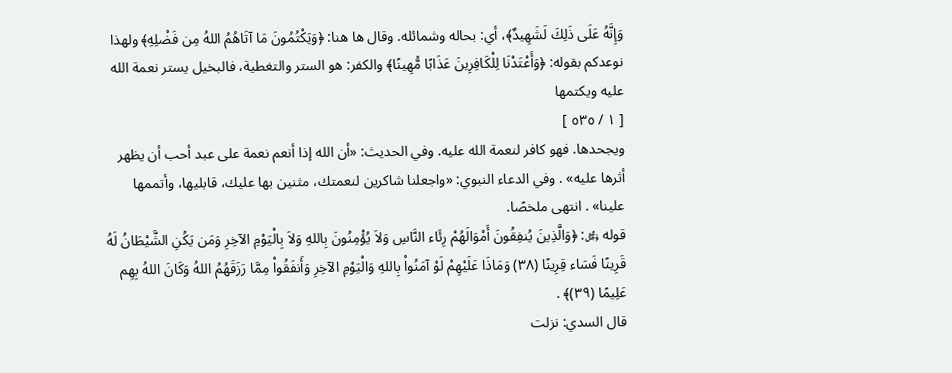وَإِنَّهُ عَلَى ذَلِكَ لَشَهِيدٌ﴾، أي: بحاله وشمائله. وقال ها هنا: ﴿وَيَكْتُمُونَ مَا آتَاهُمُ اللهُ مِن فَضْلِهِ﴾ ولهذا نوعدكم بقوله: ﴿وَأَعْتَدْنَا لِلْكَافِرِينَ عَذَابًا مُّهِينًا﴾ والكفر: هو الستر والتغطية، فالبخيل يستر نعمة الله عليه ويكتمها
[ ١ / ٥٣٥ ]
ويجحدها. فهو كافر لنعمة الله عليه. وفي الحديث: «أن الله إذا أنعم نعمة على عبد أحب أن يظهر أثرها عليه» . وفي الدعاء النبوي: «واجعلنا شاكرين لنعمتك، مثنين بها عليك، قابليها، وأتممها علينا» . انتهى ملخصًا.
قوله ﷿: ﴿وَالَّذِينَ يُنفِقُونَ أَمْوَالَهُمْ رِئَاء النَّاسِ وَلاَ يُؤْمِنُونَ بِاللهِ وَلاَ بِالْيَوْمِ الآخِرِ وَمَن يَكُنِ الشَّيْطَانُ لَهُ قَرِينًا فَسَاء قِرِينًا (٣٨) وَمَاذَا عَلَيْهِمْ لَوْ آمَنُواْ بِاللهِ وَالْيَوْمِ الآخِرِ وَأَنفَقُواْ مِمَّا رَزَقَهُمُ اللهُ وَكَانَ اللهُ بِهِم عَلِيمًا (٣٩)﴾ .
قال السدي: نزلت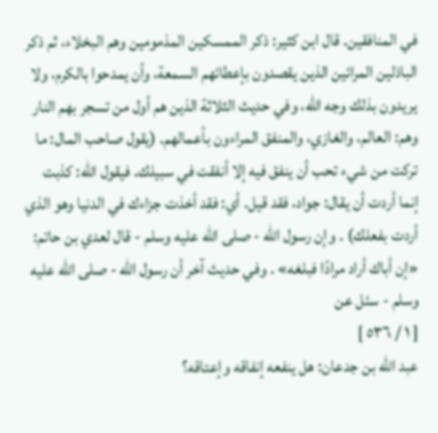في المنافقين. قال ابن كثير: ذكر الممسكين المذمومين وهم البخلاء، ثم ذكر الباذلين المرائين الذين يقصدون بإعطائهم السمعة، وأن يمدحوا بالكرم، ولا يريدون بذلك وجه الله، وفي حديث الثلاثة الذين هم أول من تسجر بهم النار وهم: العالم، والغازي، والمنفق المراءون بأعمالهم. (يقول صاحب المال: ما تركت من شيء تحب أن ينفق فيه إلا أنفقت في سبيلك. فيقول الله: كذبت إنما أردت أن يقال: جواد، فقد قيل. أي: فقد أخذت جزاءك في الدنيا وهو الذي أردت بفعلك) . وإن رسول الله - صلى الله عليه وسلم - قال لعدي بن حاتم: «إن أباك أراد مرادًا فبلغه» . وفي حديث آخر أن رسول الله - صلى الله عليه وسلم - سئل عن
[ ١ / ٥٣٦ ]
عبد الله بن جدعان: هل ينفعه إنفاقه وإعتاقه؟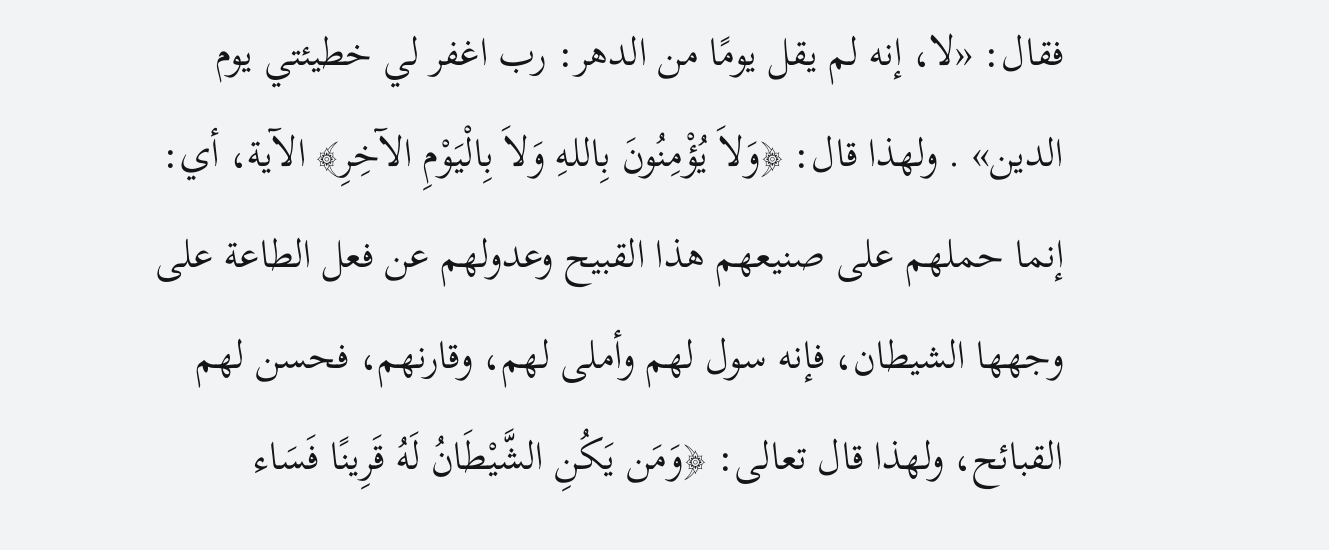فقال: «لا، إنه لم يقل يومًا من الدهر: رب اغفر لي خطيئتي يوم الدين» . ولهذا قال: ﴿وَلاَ يُؤْمِنُونَ بِاللهِ وَلاَ بِالْيَوْمِ الآخِرِ﴾ الآية، أي: إنما حملهم على صنيعهم هذا القبيح وعدولهم عن فعل الطاعة على وجهها الشيطان، فإنه سول لهم وأملى لهم، وقارنهم، فحسن لهم القبائح، ولهذا قال تعالى: ﴿وَمَن يَكُنِ الشَّيْطَانُ لَهُ قَرِينًا فَسَاء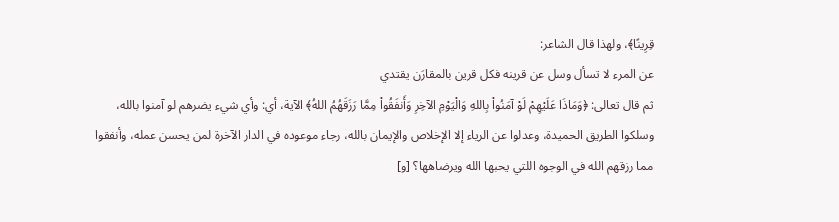قِرِينًا﴾، ولهذا قال الشاعر:
عن المرء لا تسأل وسل عن قرينه فكل قرين بالمقارَن يقتدي
ثم قال تعالى: ﴿وَمَاذَا عَلَيْهِمْ لَوْ آمَنُواْ بِاللهِ وَالْيَوْمِ الآخِرِ وَأَنفَقُواْ مِمَّا رَزَقَهُمُ اللهُ﴾ الآية، أي: وأي شيء يضرهم لو آمنوا بالله، وسلكوا الطريق الحميدة، وعدلوا عن الرياء إلا الإخلاص والإيمان بالله، رجاء موعوده في الدار الآخرة لمن يحسن عمله، وأنفقوا مما رزقهم الله في الوجوه اللتي يحبها الله ويرضاهها؟ [و]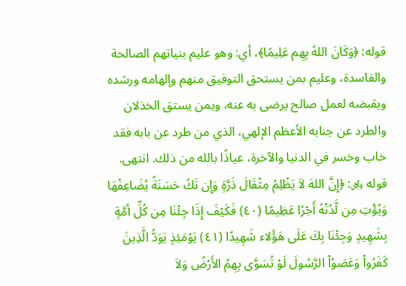قوله: ﴿وَكَانَ اللهُ بِهِم عَلِيمًا﴾، أي: وهو عليم بنياتهم الصالحة والفاسدة، وعليم بمن يستحق التوفيق منهم وإلهامه ورشده ويقبضه لعمل صالح يرضى به عنه، وبمن يستق الخذلان والطرد عن جنابه الأعظم الإلهي، الذي من طرد عن بابه فقد خاب وخسر في الدنيا والآخرة، عياذًا بالله من ذلك. انتهى.
قوله ﷿: ﴿إِنَّ اللهَ لاَ يَظْلِمُ مِثْقَالَ ذَرَّةٍ وَإِن تَكُ حَسَنَةً يُضَاعِفْهَا وَيُؤْتِ مِن لَّدُنْهُ أَجْرًا عَظِيمًا (٤٠) فَكَيْفَ إِذَا جِئْنَا مِن كُلِّ أمَّةٍ بِشَهِيدٍ وَجِئْنَا بِكَ عَلَى هَؤُلاء شَهِيدًا (٤١) يَوْمَئِذٍ يَوَدُّ الَّذِينَ كَفَرُواْ وَعَصَوُاْ الرَّسُولَ لَوْ تُسَوَّى بِهِمُ الأَرْضُ وَلاَ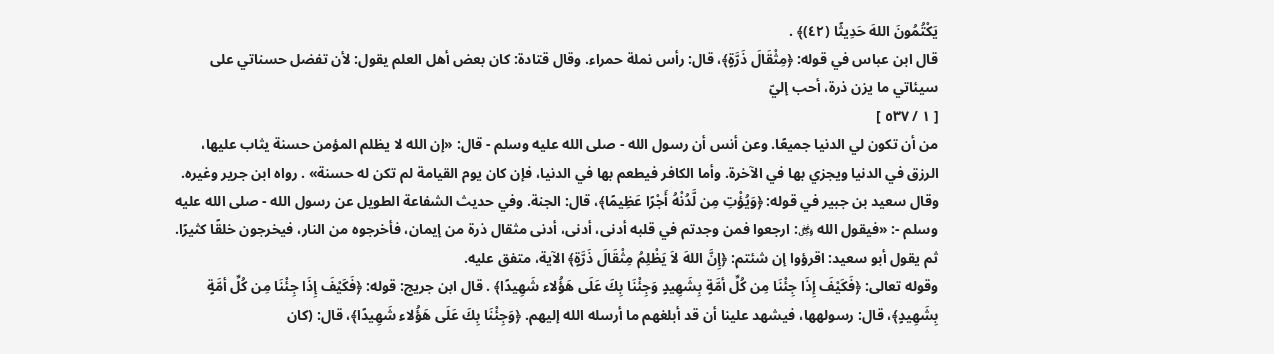يَكْتُمُونَ اللهَ حَدِيثًا (٤٢)﴾ .
قال ابن عباس في قوله: ﴿مِثْقَالَ ذَرَّةٍ﴾، قال: رأس نملة حمراء. وقال قتادة: كان بعض أهل العلم يقول: لأن تفضل حسناتي على سيئاتي ما يزن ذرة، أحب إليّ
[ ١ / ٥٣٧ ]
من أن تكون لي الدنيا جميعًا. وعن أنس أن رسول الله - صلى الله عليه وسلم - قال: «إن الله لا يظلم المؤمن حسنة يثاب عليها، الرزق في الدنيا ويجزي بها في الآخرة. وأما الكافر فيطعم بها في الدنيا، فإن كان يوم القيامة لم تكن له حسنة» . رواه ابن جرير وغيره.
وقال سعيد بن جبير في قوله: ﴿وَيُؤْتِ مِن لَّدُنْهُ أَجْرًا عَظِيمًا﴾، قال: الجنة. وفي حديث الشفاعة الطويل عن رسول الله - صلى الله عليه وسلم -: «فيقول الله ﷿: ارجعوا فمن وجدتم في قلبه أدنى، أدنى، أدنى مثقال ذرة من إيمان، فأخرجوه من النار، فيخرجون خلقًا كثيرًا. ثم يقول أبو سعيد: اقرؤوا إن شئتم: ﴿إِنَّ اللهَ لاَ يَظْلِمُ مِثْقَالَ ذَرَّةٍ﴾ الآية، متفق عليه.
وقوله تعالى: ﴿فَكَيْفَ إِذَا جِئْنَا مِن كُلِّ أمَّةٍ بِشَهِيدٍ وَجِئْنَا بِكَ عَلَى هَؤُلاء شَهِيدًا﴾ . قال ابن جريج: قوله: ﴿فَكَيْفَ إِذَا جِئْنَا مِن كُلِّ أمَّةٍ بِشَهِيدٍ﴾، قال: رسولهها، فيشهد علينا أن قد أبلغهم ما أرسله الله إليهم. ﴿وَجِئْنَا بِكَ عَلَى هَؤُلاء شَهِيدًا﴾، قال: (كان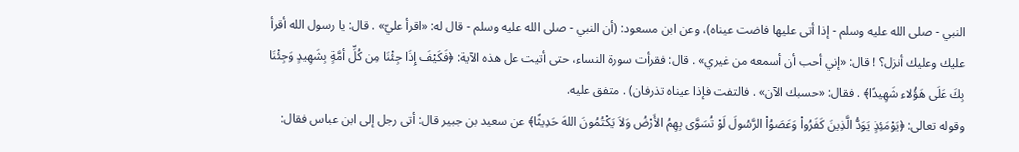النبي - صلى الله عليه وسلم - إذا أتى عليها فاضت عيناه)، وعن ابن مسعود: (أن النبي - صلى الله عليه وسلم - قال له: «اقرأ عليّ» . قال: يا رسول الله أقرأ عليك وعليك أنزل؟ ! قال: «إني أحب أن أسمعه من غيري» . قال: فقرأت سورة النساء، حتى أتيت عل هذه الآية: ﴿فَكَيْفَ إِذَا جِئْنَا مِن كُلِّ أمَّةٍ بِشَهِيدٍ وَجِئْنَا بِكَ عَلَى هَؤُلاء شَهِيدًا﴾ . فقال: «حسبك الآن» . فالتفت فإذا عيناه تذرفان) . متفق عليه.
وقوله تعالى: ﴿يَوْمَئِذٍ يَوَدُّ الَّذِينَ كَفَرُواْ وَعَصَوُاْ الرَّسُولَ لَوْ تُسَوَّى بِهِمُ الأَرْضُ وَلاَ يَكْتُمُونَ اللهَ حَدِيثًا﴾ عن سعيد بن جبير قال: أتى رجل إلى ابن عباس فقال: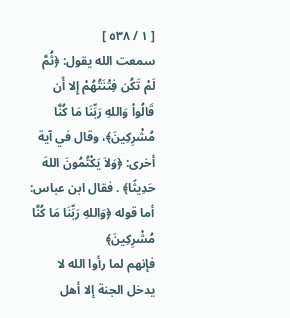[ ١ / ٥٣٨ ]
سمعت الله يقول: ﴿ثُمَّ لَمْ تَكُن فِتْنَتُهُمْ إِلا أَن قَالُواْ وَاللهِ رَبِّنَا مَا كُنَّا مُشْرِكِينَ﴾، وقال في آية أخرى: ﴿وَلاَ يَكْتُمُونَ اللهَ حَدِيثًا﴾ . فقال ابن عباس: أما قوله ﴿وَاللهِ رَبِّنَا مَا كُنَّا مُشْرِكِينَ﴾
فإنهم لما رأوا الله لا يدخل الجنة إلا أهل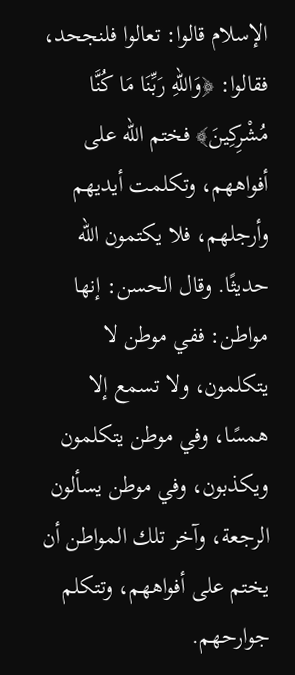الإسلام قالوا: تعالوا فلنجحد، فقالوا: ﴿وَاللهِ رَبِّنَا مَا كُنَّا مُشْرِكِينَ﴾ فختم الله على أفواههم، وتكلمت أيديهم وأرجلهم، فلا يكتمون الله حديثًا. وقال الحسن: إنها مواطن: ففي موطن لا يتكلمون، ولا تسمع إلا همسًا، وفي موطن يتكلمون ويكذبون، وفي موطن يسألون الرجعة، وآخر تلك المواطن أن يختم على أفواههم، وتتكلم جوارحهم.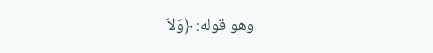وهو قوله: ﴿وَلاَ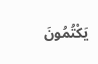يَكْتُمُونَ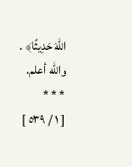اللهَ حَدِيثًا﴾ . والله أعلم.
* * *
[ ١ / ٥٣٩ ]